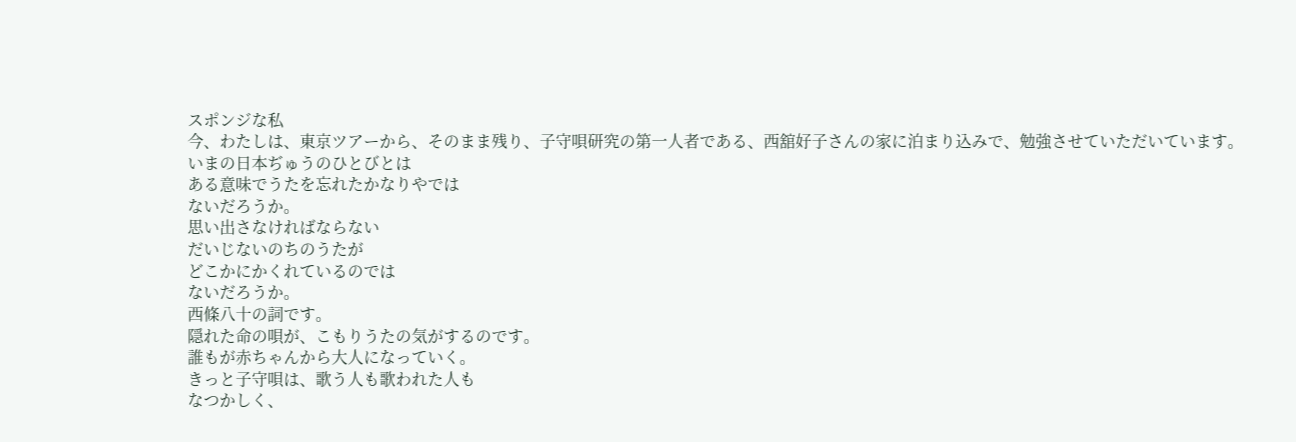スポンジな私
今、わたしは、東京ツアーから、そのまま残り、子守唄研究の第一人者である、西舘好子さんの家に泊まり込みで、勉強させていただいています。
いまの日本ぢゅうのひとびとは
ある意味でうたを忘れたかなりやでは
ないだろうか。
思い出さなければならない
だいじないのちのうたが
どこかにかくれているのでは
ないだろうか。
西條八十の詞です。
隠れた命の唄が、こもりうたの気がするのです。
誰もが赤ちゃんから大人になっていく。
きっと子守唄は、歌う人も歌われた人も
なつかしく、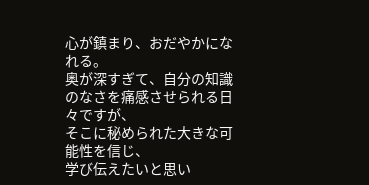心が鎮まり、おだやかになれる。
奥が深すぎて、自分の知識のなさを痛感させられる日々ですが、
そこに秘められた大きな可能性を信じ、
学び伝えたいと思い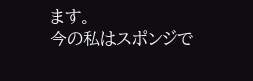ます。
今の私はスポンジで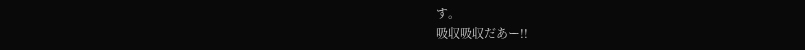す。
吸収吸収だあー!!